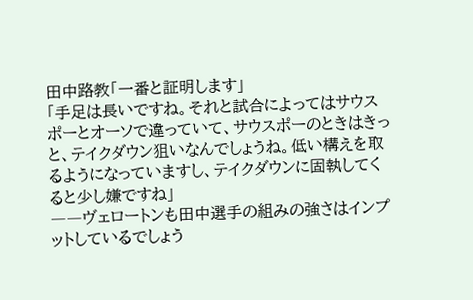田中路教「一番と証明します」
「手足は長いですね。それと試合によってはサウスポーとオーソで違っていて、サウスポーのときはきっと、テイクダウン狙いなんでしょうね。低い構えを取るようになっていますし、テイクダウンに固執してくると少し嫌ですね」
――ヴェロートンも田中選手の組みの強さはインプットしているでしょう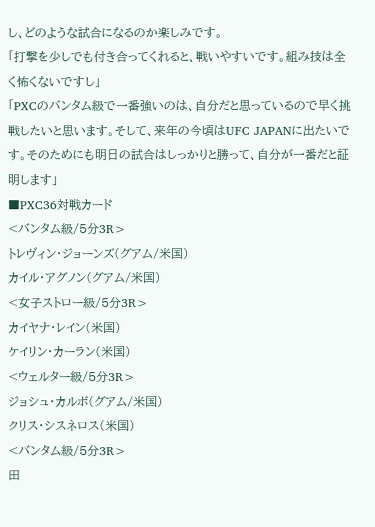し、どのような試合になるのか楽しみです。
「打撃を少しでも付き合ってくれると、戦いやすいです。組み技は全く怖くないですし」
「PXCのバンタム級で一番強いのは、自分だと思っているので早く挑戦したいと思います。そして、来年の今頃はUFC JAPANに出たいです。そのためにも明日の試合はしっかりと勝って、自分が一番だと証明します」
■PXC36対戦カード
<バンタム級/5分3R>
トレヴィン・ジョーンズ(グアム/米国)
カイル・アグノン(グアム/米国)
<女子ストロー級/5分3R>
カイヤナ・レイン(米国)
ケイリン・カーラン(米国)
<ウェルター級/5分3R>
ジョシュ・カルボ(グアム/米国)
クリス・シスネロス(米国)
<バンタム級/5分3R>
田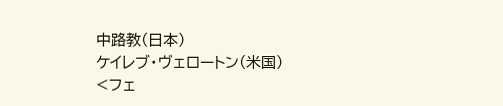中路教(日本)
ケイレブ・ヴェロートン(米国)
<フェ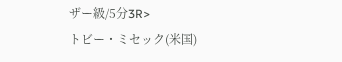ザー級/5分3R>
トビー・ミセック(米国)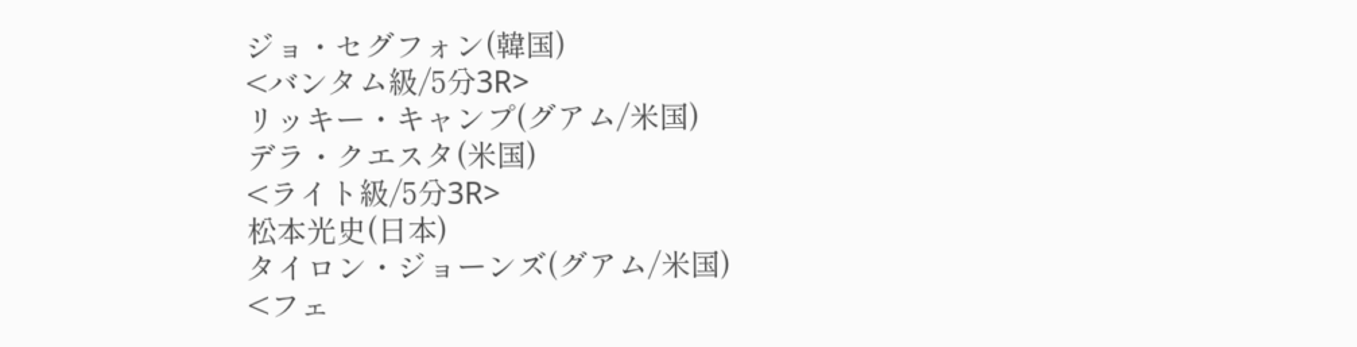ジョ・セグフォン(韓国)
<バンタム級/5分3R>
リッキー・キャンプ(グアム/米国)
デラ・クエスタ(米国)
<ライト級/5分3R>
松本光史(日本)
タイロン・ジョーンズ(グアム/米国)
<フェ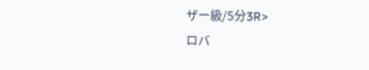ザー級/5分3R>
ロバ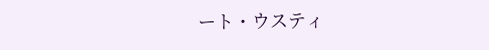ート・ウスティ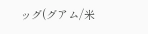ッグ(グアム/米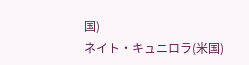国)
ネイト・キュニロラ(米国)